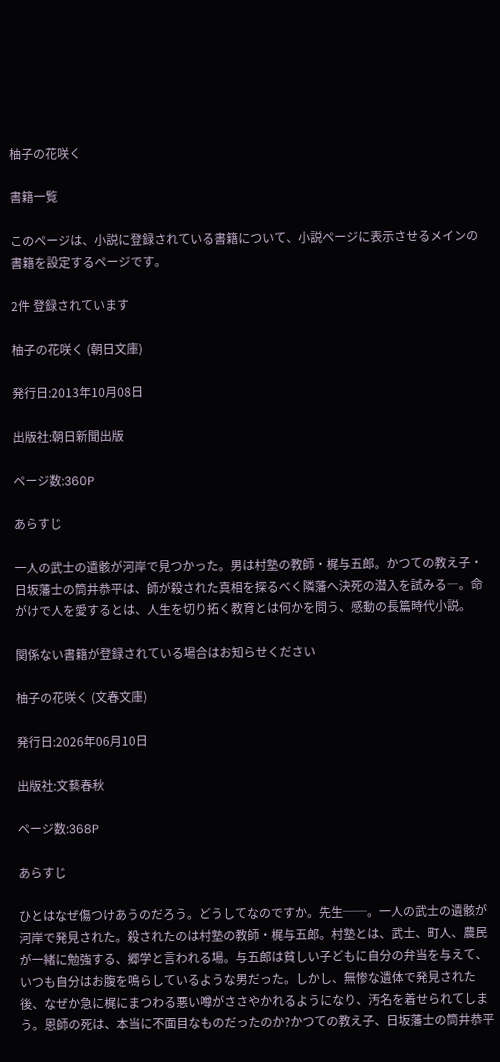柚子の花咲く

書籍一覧

このページは、小説に登録されている書籍について、小説ページに表示させるメインの書籍を設定するページです。

2件 登録されています

柚子の花咲く (朝日文庫)

発行日:2013年10月08日

出版社:朝日新聞出版

ページ数:360P

あらすじ

一人の武士の遺骸が河岸で見つかった。男は村塾の教師・梶与五郎。かつての教え子・日坂藩士の筒井恭平は、師が殺された真相を探るべく隣藩へ決死の潜入を試みる―。命がけで人を愛するとは、人生を切り拓く教育とは何かを問う、感動の長篇時代小説。

関係ない書籍が登録されている場合はお知らせください

柚子の花咲く (文春文庫)

発行日:2026年06月10日

出版社:文藝春秋

ページ数:368P

あらすじ

ひとはなぜ傷つけあうのだろう。どうしてなのですか。先生──。一人の武士の遺骸が河岸で発見された。殺されたのは村塾の教師・梶与五郎。村塾とは、武士、町人、農民が一緒に勉強する、郷学と言われる場。与五郎は貧しい子どもに自分の弁当を与えて、いつも自分はお腹を鳴らしているような男だった。しかし、無惨な遺体で発見された後、なぜか急に梶にまつわる悪い噂がささやかれるようになり、汚名を着せられてしまう。恩師の死は、本当に不面目なものだったのか?かつての教え子、日坂藩士の筒井恭平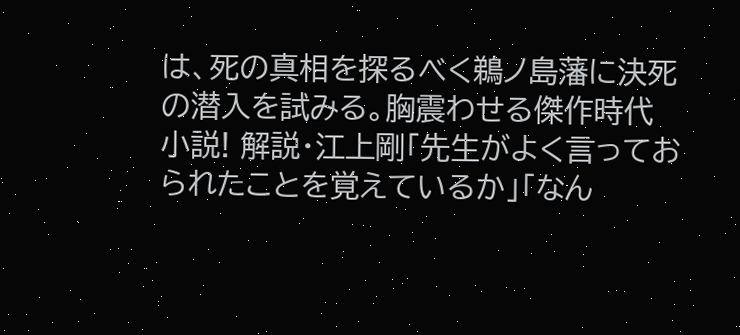は、死の真相を探るべく鵜ノ島藩に決死の潜入を試みる。胸震わせる傑作時代小説! 解説・江上剛「先生がよく言っておられたことを覚えているか」「なん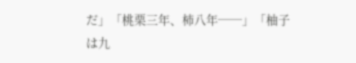だ」「桃栗三年、柿八年──」「柚子は九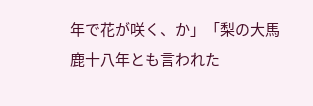年で花が咲く、か」「梨の大馬鹿十八年とも言われた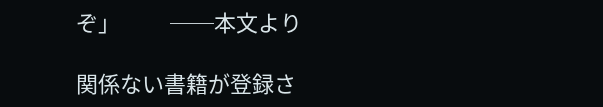ぞ」          ──本文より

関係ない書籍が登録さ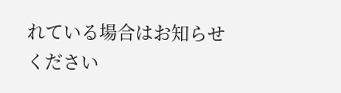れている場合はお知らせください